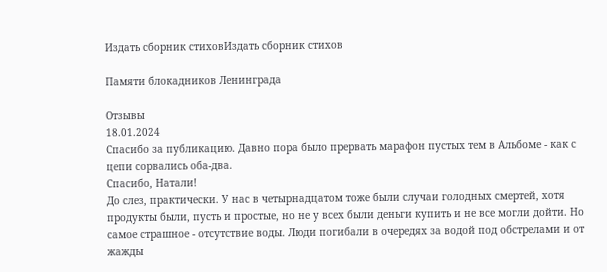Издать сборник стиховИздать сборник стихов

Памяти блокадников Ленинграда

Отзывы
18.01.2024
Спасибо за публикацию. Давно пора было прервать марафон пустых тем в Альбоме - как с цепи сорвались оба-два.
Спасибо, Натали!
До слез, практически. У нас в четырнадцатом тоже были случаи голодных смертей, хотя продукты были, пусть и простые, но не у всех были деньги купить и не все могли дойти. Но самое страшное - отсутствие воды. Люди погибали в очередях за водой под обстрелами и от жажды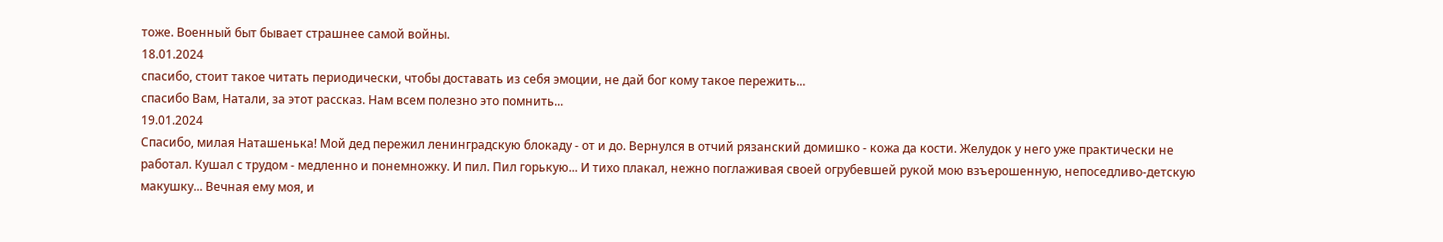тоже. Военный быт бывает страшнее самой войны.
18.01.2024
спасибо, стоит такое читать периодически, чтобы доставать из себя эмоции, не дай бог кому такое пережить...
спасибо Вам, Натали, за этот рассказ. Нам всем полезно это помнить...
19.01.2024
Спасибо, милая Наташенька! Мой дед пережил ленинградскую блокаду - от и до. Вернулся в отчий рязанский домишко - кожа да кости. Желудок у него уже практически не работал. Кушал с трудом - медленно и понемножку. И пил. Пил горькую... И тихо плакал, нежно поглаживая своей огрубевшей рукой мою взъерошенную, непоседливо-детскую макушку... Вечная ему моя, и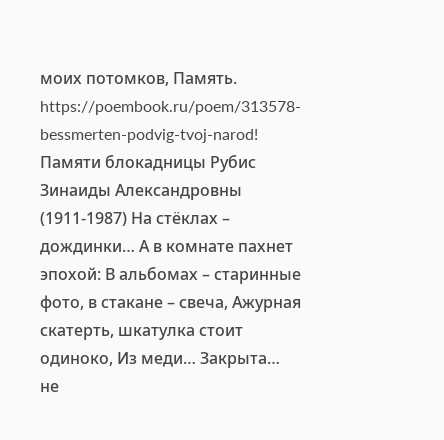моих потомков, Память. https://poembook.ru/poem/313578-bessmerten-podvig-tvoj-narod!
Памяти блокадницы Рубис Зинаиды Александровны (1911-1987) На стёклах – дождинки… А в комнате пахнет эпохой: В альбомах – старинные фото, в стакане – свеча, Ажурная скатерть, шкатулка стоит одиноко, Из меди… Закрыта… не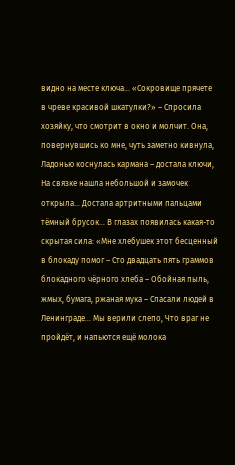видно на месте ключа… «Сокровище прячете в чреве красивой шкатулки?» – Спросила хозяйку, что смотрит в окно и молчит. Она, повернувшись ко мне, чуть заметно кивнула, Ладонью коснулась кармана – достала ключи, На связке нашла небольшой и замочек открыла… Достала артритными пальцами тёмный брусок… В глазах появилась какая-то скрытая сила: «Мне хлебушек этот бесценный в блокаду помог – Сто двадцать пять граммов блокадного чёрного хлеба – Обойная пыль, жмых, бумага, ржаная мука – Спасали людей в Ленинграде… Мы верили слепо, Что враг не пройдёт, и напьются ещё молока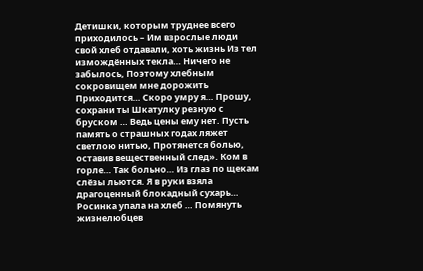Детишки, которым труднее всего приходилось – Им взрослые люди свой хлеб отдавали, хоть жизнь Из тел измождённых текла… Ничего не забылось, Поэтому хлебным сокровищем мне дорожить Приходится… Скоро умру я… Прошу, сохрани ты Шкатулку резную с бруском … Ведь цены ему нет. Пусть память о страшных годах ляжет светлою нитью, Протянется болью, оставив вещественный след». Ком в горле… Так больно… Из глаз по щекам слёзы льются. Я в руки взяла драгоценный блокадный сухарь… Росинка упала на хлеб … Помянуть жизнелюбцев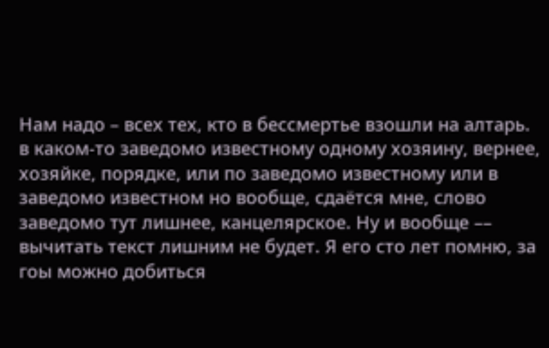Нам надо – всех тех, кто в бессмертье взошли на алтарь.
в каком-то заведомо известному одному хозяину, вернее, хозяйке, порядке, или по заведомо известному или в заведомо известном но вообще, сдаётся мне, слово заведомо тут лишнее, канцелярское. Ну и вообще –– вычитать текст лишним не будет. Я его сто лет помню, за гоы можно добиться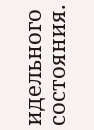идельного состояния.